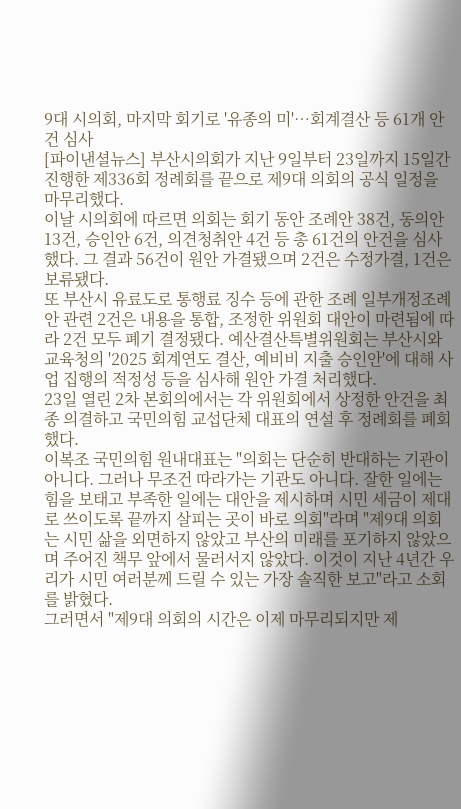9대 시의회, 마지막 회기로 '유종의 미'…회계결산 등 61개 안건 심사
[파이낸셜뉴스] 부산시의회가 지난 9일부터 23일까지 15일간 진행한 제336회 정례회를 끝으로 제9대 의회의 공식 일정을 마무리했다.
이날 시의회에 따르면 의회는 회기 동안 조례안 38건, 동의안 13건, 승인안 6건, 의견청취안 4건 등 총 61건의 안건을 심사했다. 그 결과 56건이 원안 가결됐으며 2건은 수정가결, 1건은 보류됐다.
또 부산시 유료도로 통행료 징수 등에 관한 조례 일부개정조례안 관련 2건은 내용을 통합, 조정한 위원회 대안이 마련됨에 따라 2건 모두 폐기 결정됐다. 예산결산특별위원회는 부산시와 교육청의 '2025 회계연도 결산, 예비비 지출 승인안'에 대해 사업 집행의 적정성 등을 심사해 원안 가결 처리했다.
23일 열린 2차 본회의에서는 각 위원회에서 상정한 안건을 최종 의결하고 국민의힘 교섭단체 대표의 연설 후 정례회를 폐회했다.
이복조 국민의힘 원내대표는 "의회는 단순히 반대하는 기관이 아니다. 그러나 무조건 따라가는 기관도 아니다. 잘한 일에는 힘을 보태고 부족한 일에는 대안을 제시하며 시민 세금이 제대로 쓰이도록 끝까지 살피는 곳이 바로 의회"라며 "제9대 의회는 시민 삶을 외면하지 않았고 부산의 미래를 포기하지 않았으며 주어진 책무 앞에서 물러서지 않았다. 이것이 지난 4년간 우리가 시민 여러분께 드릴 수 있는 가장 솔직한 보고"라고 소회를 밝혔다.
그러면서 "제9대 의회의 시간은 이제 마무리되지만 제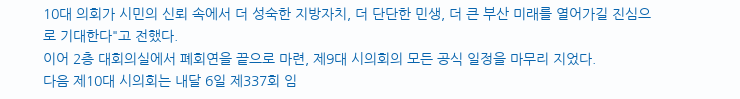10대 의회가 시민의 신뢰 속에서 더 성숙한 지방자치, 더 단단한 민생, 더 큰 부산 미래를 열어가길 진심으로 기대한다"고 전했다.
이어 2층 대회의실에서 폐회연을 끝으로 마련, 제9대 시의회의 모든 공식 일정을 마무리 지었다.
다음 제10대 시의회는 내달 6일 제337회 임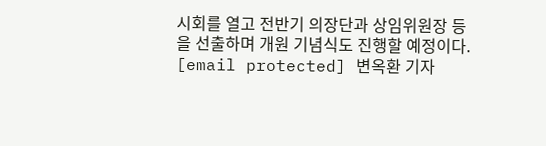시회를 열고 전반기 의장단과 상임위원장 등을 선출하며 개원 기념식도 진행할 예정이다.
[email protected] 변옥환 기자